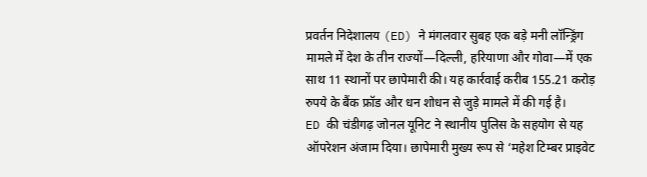प्रवर्तन निदेशालय (ED) ने मंगलवार सुबह एक बड़े मनी लॉन्ड्रिंग मामले में देश के तीन राज्यों—दिल्ली, हरियाणा और गोवा—में एक साथ 11 स्थानों पर छापेमारी की। यह कार्रवाई करीब 155.21 करोड़ रुपये के बैंक फ्रॉड और धन शोधन से जुड़े मामले में की गई है।
ED की चंडीगढ़ जोनल यूनिट ने स्थानीय पुलिस के सहयोग से यह ऑपरेशन अंजाम दिया। छापेमारी मुख्य रूप से ‘महेश टिम्बर प्राइवेट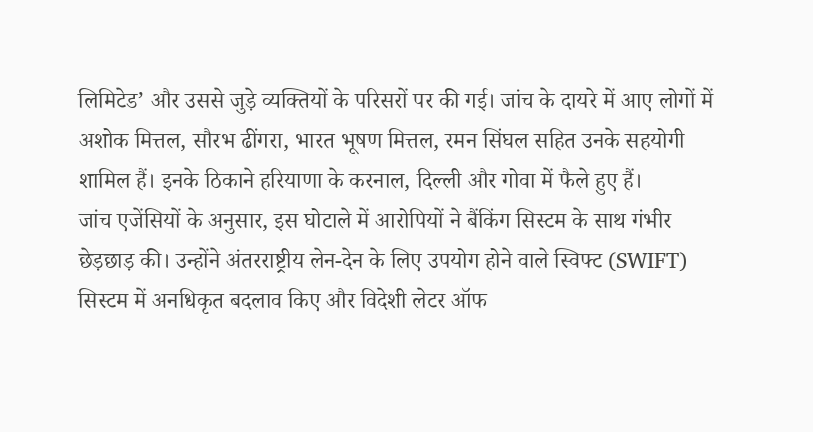लिमिटेड’ और उससे जुड़े व्यक्तियों के परिसरों पर की गई। जांच के दायरे में आए लोगों में अशोक मित्तल, सौरभ ढींगरा, भारत भूषण मित्तल, रमन सिंघल सहित उनके सहयोगी शामिल हैं। इनके ठिकाने हरियाणा के करनाल, दिल्ली और गोवा में फैले हुए हैं।
जांच एजेंसियों के अनुसार, इस घोटाले में आरोपियों ने बैंकिंग सिस्टम के साथ गंभीर छेड़छाड़ की। उन्होंने अंतरराष्ट्रीय लेन-देन के लिए उपयोग होने वाले स्विफ्ट (SWIFT) सिस्टम में अनधिकृत बदलाव किए और विदेशी लेटर ऑफ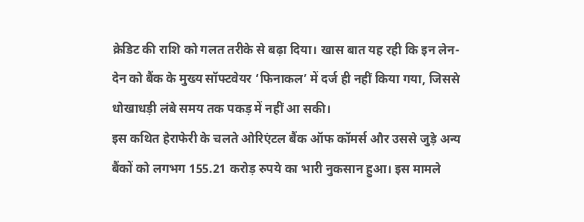क्रेडिट की राशि को गलत तरीके से बढ़ा दिया। खास बात यह रही कि इन लेन-देन को बैंक के मुख्य सॉफ्टवेयर ‘फिनाकल’ में दर्ज ही नहीं किया गया, जिससे धोखाधड़ी लंबे समय तक पकड़ में नहीं आ सकी।
इस कथित हेराफेरी के चलते ओरिएंटल बैंक ऑफ कॉमर्स और उससे जुड़े अन्य बैंकों को लगभग 155.21 करोड़ रुपये का भारी नुकसान हुआ। इस मामले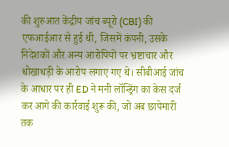की शुरुआत केंद्रीय जांच ब्यूरो (CBI) की एफआईआर से हुई थी, जिसमें कंपनी, उसके निदेशकों और अन्य आरोपियों पर भ्रष्टाचार और धोखाधड़ी के आरोप लगाए गए थे। सीबीआई जांच के आधार पर ही ED ने मनी लॉन्ड्रिंग का केस दर्ज कर आगे की कार्रवाई शुरू की, जो अब छापेमारी तक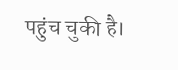पहुंच चुकी है।